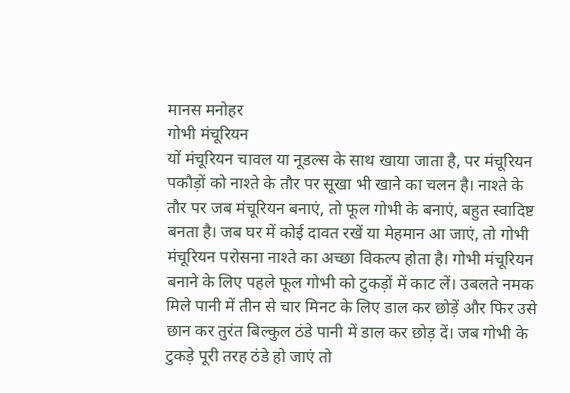मानस मनोहर
गोभी मंचूरियन
यों मंचूरियन चावल या नूडल्स के साथ खाया जाता है, पर मंचूरियन पकौड़ों को नाश्ते के तौर पर सूखा भी खाने का चलन है। नाश्ते के तौर पर जब मंचूरियन बनाएं, तो फूल गोभी के बनाएं, बहुत स्वादिष्ट बनता है। जब घर में कोई दावत रखें या मेहमान आ जाएं, तो गोभी मंचूरियन परोसना नाश्ते का अच्छा विकल्प होता है। गोभी मंचूरियन बनाने के लिए पहले फूल गोभी को टुकड़ों में काट लें। उबलते नमक मिले पानी में तीन से चार मिनट के लिए डाल कर छोड़ें और फिर उसे छान कर तुरंत बिल्कुल ठंडे पानी में डाल कर छोड़ दें। जब गोभी के टुकड़े पूरी तरह ठंडे हो जाएं तो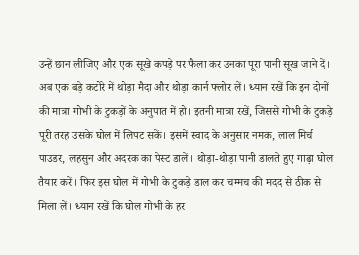उन्हें छान लीजिए और एक सूखे कपड़े पर फैला कर उनका पूरा पानी सूख जाने दें।
अब एक बड़े कटोरे में थोड़ा मैदा और थोड़ा कार्न फ्लोर लें। ध्यान रखें कि इन दोनों की मात्रा गोभी के टुकड़ों के अनुपात में हो। इतनी मात्रा रखें, जिससे गोभी के टुकड़े पूरी तरह उसके घोल में लिपट सकें। इसमें स्वाद के अनुसार नमक, लाल मिर्च पाउडर, लहसुन और अदरक का पेस्ट डालें। थोड़ा-थोड़ा पानी डालते हुए गाढ़ा घोल तैयार करें। फिर इस घोल में गोभी के टुकड़े डाल कर चम्मच की मदद से ठीक से मिला लें। ध्यान रखें कि घोल गोभी के हर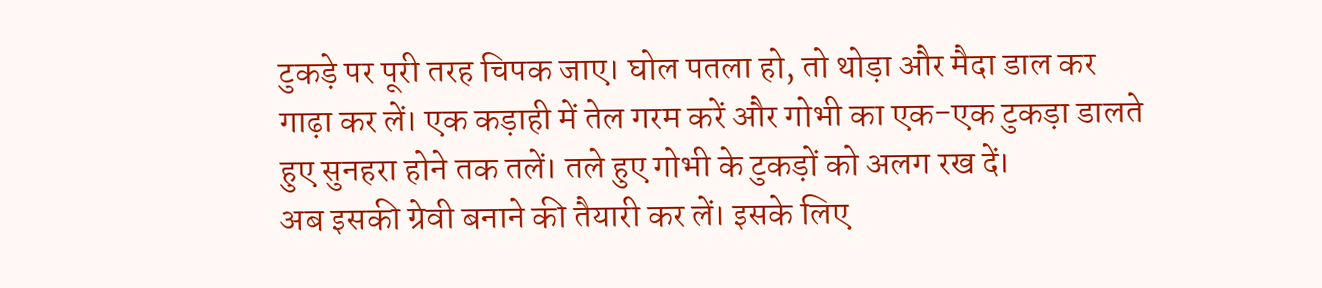टुकड़े पर पूरी तरह चिपक जाए। घोल पतला हो, तो थोड़ा और मैदा डाल कर गाढ़ा कर लें। एक कड़ाही में तेल गरम करें और गोभी का एक-एक टुकड़ा डालते हुए सुनहरा होने तक तलें। तले हुए गोभी के टुकड़ों को अलग रख दें।
अब इसकी ग्रेवी बनाने की तैयारी कर लें। इसके लिए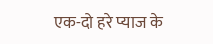एक-दो हरे प्याज के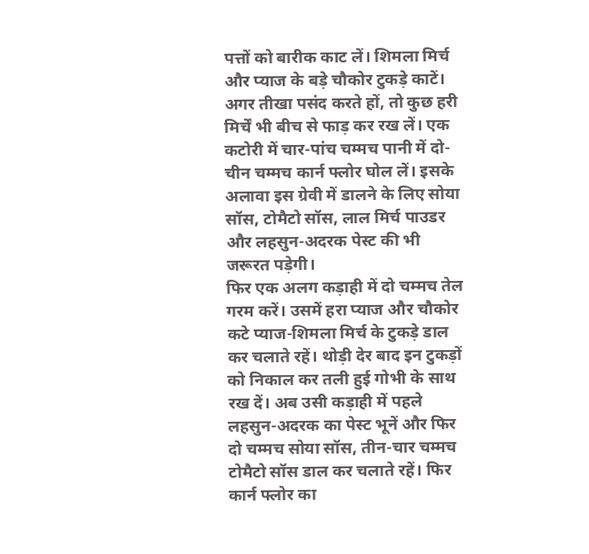पत्तों को बारीक काट लें। शिमला मिर्च और प्याज के बड़े चौकोर टुकड़े काटें। अगर तीखा पसंद करते हों, तो कुछ हरी मिर्चें भी बीच से फाड़ कर रख लें। एक कटोरी में चार-पांच चम्मच पानी में दो-चीन चम्मच कार्न फ्लोर घोल लें। इसके अलावा इस ग्रेवी में डालने के लिए सोया सॉस, टोमैटो सॉस, लाल मिर्च पाउडर और लहसुन-अदरक पेस्ट की भी जरूरत पड़ेगी।
फिर एक अलग कड़ाही में दो चम्मच तेल गरम करें। उसमें हरा प्याज और चौकोर कटे प्याज-शिमला मिर्च के टुकड़े डाल कर चलाते रहें। थोड़ी देर बाद इन टुकड़ों को निकाल कर तली हुई गोभी के साथ रख दें। अब उसी कड़ाही में पहले लहसुन-अदरक का पेस्ट भूनें और फिर दो चम्मच सोया सॉस, तीन-चार चम्मच टोमैटो सॉस डाल कर चलाते रहें। फिर कार्न फ्लोर का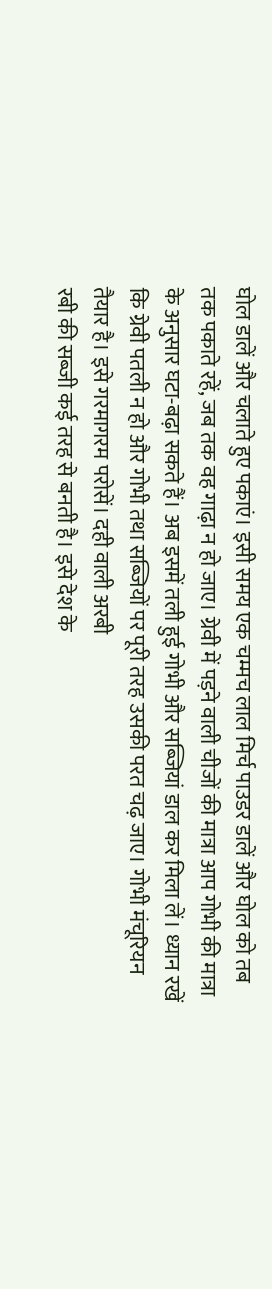घोल डालें और चलाते हुए पकाएं। इसी समय एक चम्मच लाल मिर्च पाउडर डालें और घोल को तब तक पकाते रहें, जब तक वह गाढ़ा न हो जाए। ग्रेवी में पड़ने वाली चीजों की मात्रा आप गोभी की मात्रा के अनुसार घटा-बढ़ा सकते हैं। अब इसमें तली हुई गोभी और सब्जियां डाल कर मिला लें। ध्यान रखें कि ग्रेवी पतली न हो और गोभी तथा सब्जियों पर पूरी तरह उसकी परत चढ़ जाए। गोभी मंचूरियन तैयार है। इसे गरमागरम परोसें। दही वाली अरबी
रबी की सब्जी कई तरह से बनती है। इसे देश के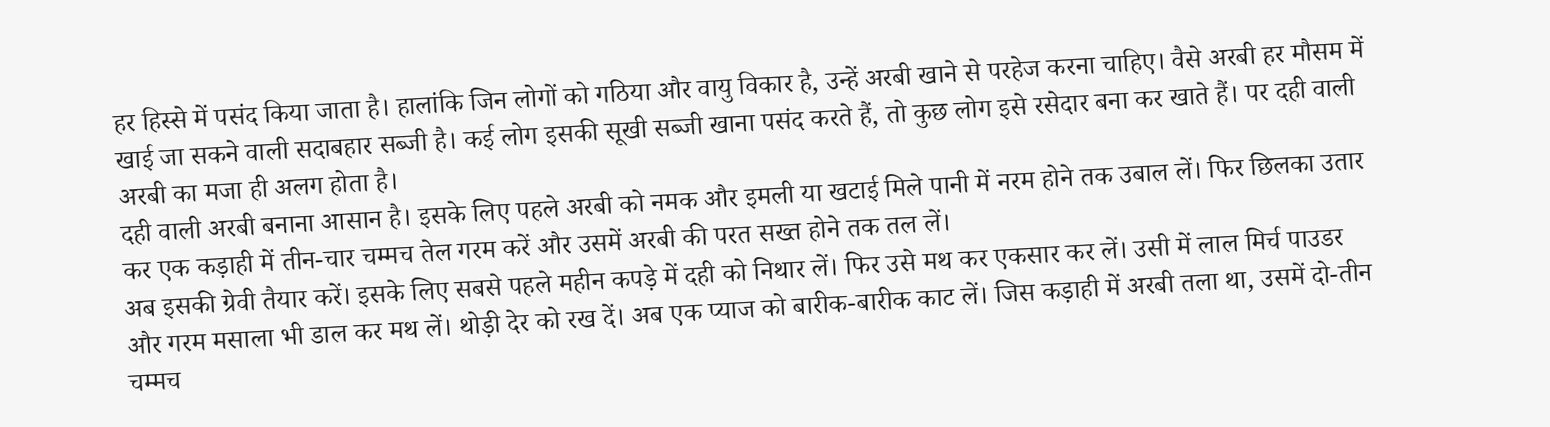हर हिस्से में पसंद किया जाता है। हालांकि जिन लोगों को गठिया और वायु विकार है, उन्हें अरबी खाने से परहेज करना चाहिए। वैसे अरबी हर मौसम में खाई जा सकने वाली सदाबहार सब्जी है। कई लोग इसकी सूखी सब्जी खाना पसंद करते हैं, तो कुछ लोग इसे रसेदार बना कर खाते हैं। पर दही वाली अरबी का मजा ही अलग होता है।
दही वाली अरबी बनाना आसान है। इसके लिए पहले अरबी को नमक और इमली या खटाई मिले पानी में नरम होने तक उबाल लें। फिर छिलका उतार कर एक कड़ाही में तीन-चार चम्मच तेल गरम करें और उसमें अरबी की परत सख्त होने तक तल लें।
अब इसकी ग्रेवी तैयार करें। इसके लिए सबसे पहले महीन कपड़े में दही को निथार लें। फिर उसे मथ कर एकसार कर लें। उसी में लाल मिर्च पाउडर और गरम मसाला भी डाल कर मथ लें। थोड़ी देर को रख दें। अब एक प्याज को बारीक-बारीक काट लें। जिस कड़ाही में अरबी तला था, उसमें दो-तीन चम्मच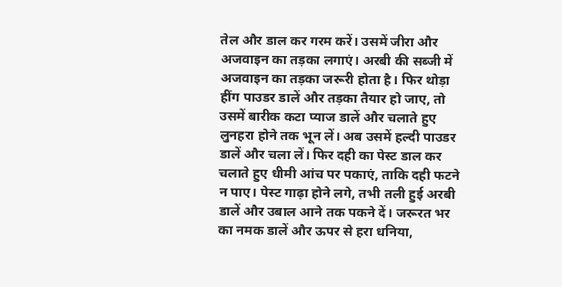तेल और डाल कर गरम करें। उसमें जीरा और अजवाइन का तड़का लगाएं। अरबी की सब्जी में अजवाइन का तड़का जरूरी होता है। फिर थोड़ा हींग पाउडर डालें और तड़का तैयार हो जाए, तो उसमें बारीक कटा प्याज डालें और चलाते हुए लुनहरा होने तक भून लें। अब उसमें हल्दी पाउडर डालें और चला लें। फिर दही का पेस्ट डाल कर चलाते हुए धीमी आंच पर पकाएं, ताकि दही फटने न पाए। पेस्ट गाढ़ा होने लगे, तभी तली हुई अरबी डालें और उबाल आने तक पकने दें। जरूरत भर का नमक डालें और ऊपर से हरा धनिया,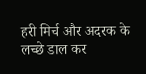हरी मिर्च और अदरक के लच्छे डाल कर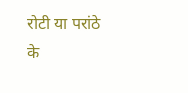रोटी या परांठे के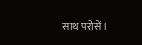साथ परोसें।